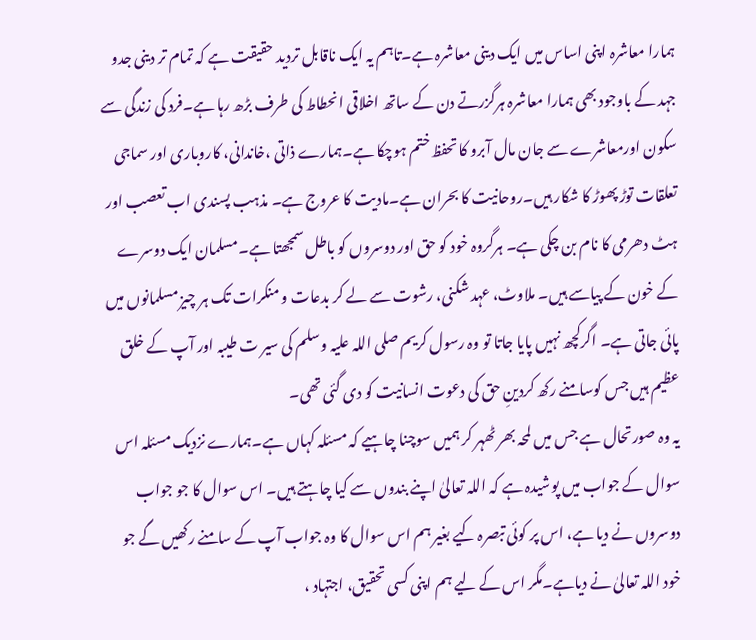ہمارا معاشرہ اپنی اساس میں ایک دینی معاشرہ ہے۔تاہم یہ ایک ناقابل تردید حقیقت ہے کہ تمام تر دینی جدو جہد کے باوجود بھی ہمارا معاشرہ ہرگزرتے دن کے ساتھ اخلاقی انحطاط کی طرف بڑھ رہا ہے۔فرد کی زندگی سے سکون اورمعاشرے سے جان مال آبرو کا تحفظ ختم ہوچکا ہے۔ہمارے ذاتی ،خاندانی، کاروباری اور سماجی تعلقات توڑ پھوڑ کا شکار ہیں۔روحانیت کا بحران ہے۔مادیت کا عروج ہے۔ مذہب پسندی اب تعصب اور ہٹ دھرمی کا نام بن چکی ہے۔ ہرگروہ خود کو حق اور دوسروں کو باطل سمجھتا ہے۔مسلمان ایک دوسرے کے خون کے پیاسے ہیں۔ ملاوٹ، عہد شکنی، رشوت سے لے کر بدعات و منکرات تک ہر چیز مسلمانوں میں پائی جاتی ہے۔ اگرکچھ نہیں پایا جاتا تو وہ رسول کریم صلی اللہ علیہ وسلم کی سیر ت طیبہ اور آپ کے خلق عظیم ہیں جس کوسامنے رکھ کردینِ حق کی دعوت انسانیت کو دی گئی تھی۔
یہ وہ صورتحال ہے جس میں لمحہ بھر ٹھہر کر ہمیں سوچنا چاہیے کہ مسئلہ کہاں ہے۔ہمارے نزدیک مسئلہ اس سوال کے جواب میں پوشیدہ ہے کہ اللہ تعالیٰ اپنے بندوں سے کیا چاہتے ہیں۔ اس سوال کا جو جواب دوسروں نے دیا ہے، اس پر کوئی تبصرہ کیے بغیر ہم اس سوال کا وہ جواب آپ کے سامنے رکھیں گے جو خود اللہ تعالیٰ نے دیاہے۔مگر اس کے لیے ہم اپنی کسی تحقیق، اجتہاد ،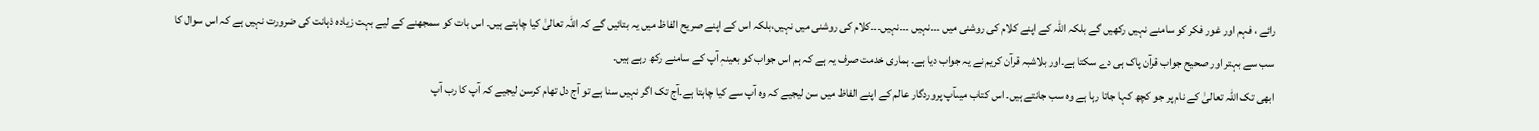رائے ، فہم اور غور فکر کو سامنے نہیں رکھیں گے بلکہ اللہ کے اپنے کلام کی روشنی میں ۔۔۔نہیں ۔۔۔نہیں۔۔۔کلام کی روشنی میں نہیں،بلکہ اس کے اپنے صریح الفاظ میں یہ بتائیں گے کہ اللہ تعالیٰ کیا چاہتے ہیں۔ اس بات کو سمجھنے کے لیے بہت زیادہ ذہانت کی ضرورت نہیں ہے کہ اس سوال کا سب سے بہتر اور صحیح جواب قرآن پاک ہی دے سکتا ہے۔اور بلاشبہ قرآن کریم نے یہ جواب دیا ہے۔ ہماری خدمت صرف یہ ہے کہ ہم اس جواب کو بعینہٖ آپ کے سامنے رکھ رہے ہیں۔
ابھی تک اللہ تعالیٰ کے نام پر جو کچھ کہا جاتا رہا ہے وہ سب جانتے ہیں۔ اس کتاب میںآپ پروردگار عالم کے اپنے الفاظ میں سن لیجیے کہ وہ آپ سے کیا چاہتا ہے۔آج تک اگر نہیں سنا ہے تو آج دل تھام کرسن لیجیے کہ آپ کا رب آپ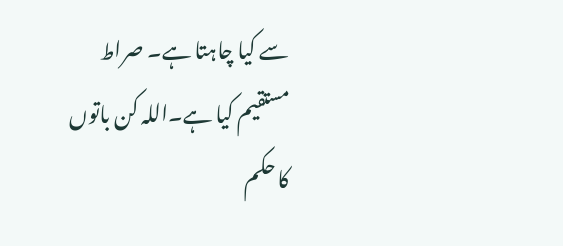سے کیا چاہتا ہے۔ صراط مستقیم کیا ہے۔اللہ کن باتوں کا حکم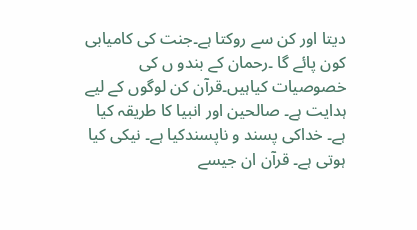دیتا اور کن سے روکتا ہے۔جنت کی کامیابی کون پائے گا ۔رحمان کے بندو ں کی خصوصیات کیاہیں۔قرآن کن لوگوں کے لیے ہدایت ہے۔ صالحین اور انبیا کا طریقہ کیا ہے۔ خداکی پسند و ناپسندکیا ہے۔ نیکی کیا ہوتی ہے۔ قرآن ان جیسے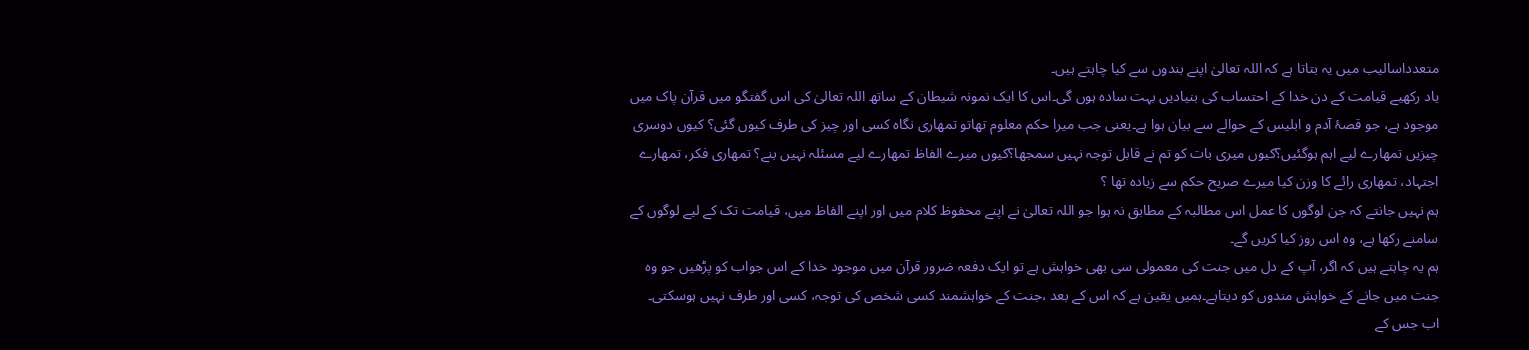متعدداسالیب میں یہ بتاتا ہے کہ اللہ تعالیٰ اپنے بندوں سے کیا چاہتے ہیں۔
یاد رکھیے قیامت کے دن خدا کے احتساب کی بنیادیں بہت سادہ ہوں گی۔اس کا ایک نمونہ شیطان کے ساتھ اللہ تعالیٰ کی اس گفتگو میں قرآن پاک میں موجود ہے، جو قصۂ آدم و ابلیس کے حوالے سے بیان ہوا ہے۔یعنی جب میرا حکم معلوم تھاتو تمھاری نگاہ کسی اور چیز کی طرف کیوں گئی؟ کیوں دوسری چیزیں تمھارے لیے اہم ہوگئیں؟کیوں میری بات کو تم نے قابل توجہ نہیں سمجھا؟کیوں میرے الفاظ تمھارے لیے مسئلہ نہیں بنے؟ تمھاری فکر، تمھارے اجتہاد، تمھاری رائے کا وزن کیا میرے صریح حکم سے زیادہ تھا ؟
ہم نہیں جانتے کہ جن لوگوں کا عمل اس مطالبہ کے مطابق نہ ہوا جو اللہ تعالیٰ نے اپنے محفوظ کلام میں اور اپنے الفاظ میں، قیامت تک کے لیے لوگوں کے سامنے رکھا ہے، وہ اس روز کیا کریں گے۔
ہم یہ چاہتے ہیں کہ اگر، آپ کے دل میں جنت کی معمولی سی بھی خواہش ہے تو ایک دفعہ ضرور قرآن میں موجود خدا کے اس جواب کو پڑھیں جو وہ جنت میں جانے کے خواہش مندوں کو دیتاہے۔ہمیں یقین ہے کہ اس کے بعد ،جنت کے خواہشمند کسی شخص کی توجہ، کسی اور طرف نہیں ہوسکتی۔
اب جس کے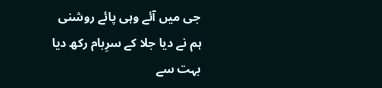جی میں آئے وہی پائے روشنی
ہم نے دیا جلا کے سرِبام رکھ دیا
بہت سے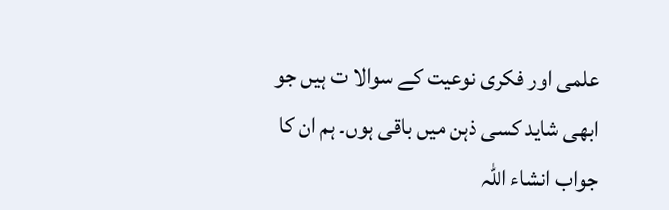علمی اور فکری نوعیت کے سوالا ت ہیں جو ابھی شاید کسی ذہن میں باقی ہوں۔ ہم ان کا جواب انشاء اللہ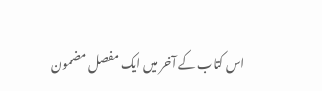اس کتاب کے آخر میں ایک مفصل مضمون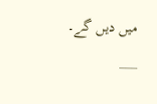میں دیں گے۔
___